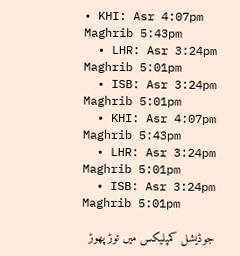• KHI: Asr 4:07pm Maghrib 5:43pm
  • LHR: Asr 3:24pm Maghrib 5:01pm
  • ISB: Asr 3:24pm Maghrib 5:01pm
  • KHI: Asr 4:07pm Maghrib 5:43pm
  • LHR: Asr 3:24pm Maghrib 5:01pm
  • ISB: Asr 3:24pm Maghrib 5:01pm

جوڈیشل کمپلیکس میں توڑ پھوڑ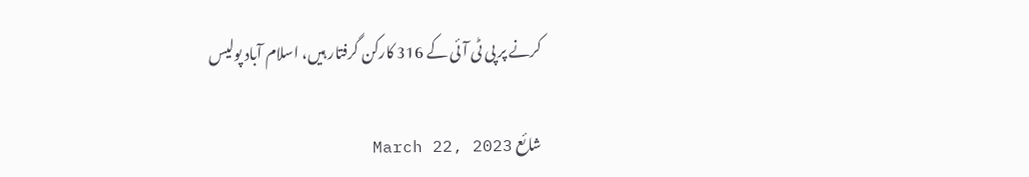کرنے پر پی ٹی آئی کے 316 کارکن گرفتار ہیں، اسلام آباد پولیس

شائع March 22, 2023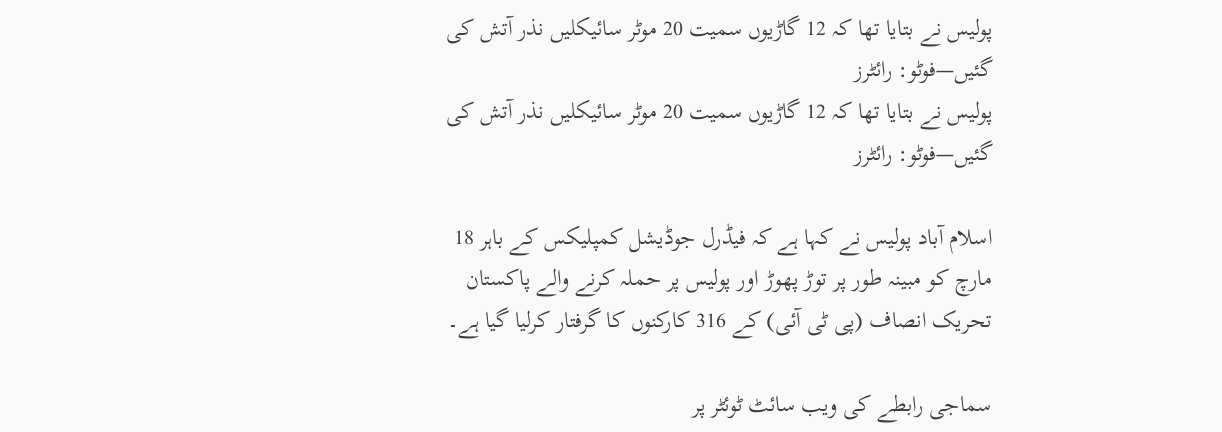پولیس نے بتایا تھا کہ 12 گاڑیوں سمیت 20 موٹر سائیکلیں نذر آتش کی گئیں—فوٹو: رائٹرز
پولیس نے بتایا تھا کہ 12 گاڑیوں سمیت 20 موٹر سائیکلیں نذر آتش کی گئیں—فوٹو: رائٹرز

اسلام آباد پولیس نے کہا ہے کہ فیڈرل جوڈیشل کمپلیکس کے باہر 18 مارچ کو مبینہ طور پر توڑ پھوڑ اور پولیس پر حملہ کرنے والے پاکستان تحریک انصاف (پی ٹی آئی) کے 316 کارکنوں کا گرفتار کرلیا گیا ہے۔

سماجی رابطے کی ویب سائٹ ٹوئٹر پر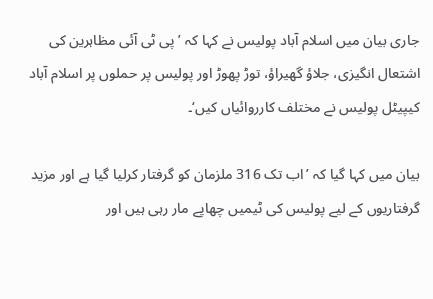جاری بیان میں اسلام آباد پولیس نے کہا کہ ’پی ٹی آئی مظاہرین کی اشتعال انگیزی، جلاؤ گھیراؤ، توڑ پھوڑ اور پولیس پر حملوں پر اسلام آباد کیپیٹل پولیس نے مختلف کارروائیاں کیں‘۔

بیان میں کہا گیا کہ ’اب تک 316 ملزمان کو گرفتار کرلیا گیا ہے اور مزید گرفتاریوں کے لیے پولیس کی ٹیمیں چھاپے مار رہی ہیں اور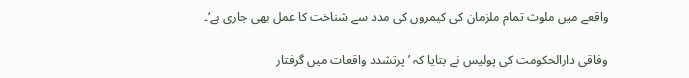واقعے میں ملوث تمام ملزمان کی کیمروں کی مدد سے شناخت کا عمل بھی جاری ہے‘۔

وفاقی دارالحکومت کی پولیس نے بتایا کہ ’پرتشدد واقعات میں گرفتار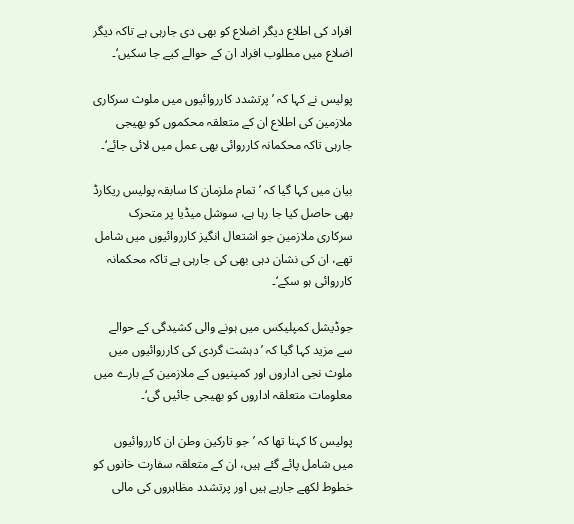افراد کی اطلاع دیگر اضلاع کو بھی دی جارہی ہے تاکہ دیگر اضلاع میں مطلوب افراد ان کے حوالے کیے جا سکیں‘۔

پولیس نے کہا کہ ’پرتشدد کارروائیوں میں ملوث سرکاری ملازمین کی اطلاع ان کے متعلقہ محکموں کو بھیجی جارہی تاکہ محکمانہ کارروائی بھی عمل میں لائی جائے‘۔

بیان میں کہا گیا کہ ’تمام ملزمان کا سابقہ پولیس ریکارڈ بھی حاصل کیا جا رہا ہے، سوشل میڈیا پر متحرک سرکاری ملازمین جو اشتعال انگیز کارروائیوں میں شامل تھے، ان کی نشان دہی بھی کی جارہی ہے تاکہ محکمانہ کارروائی ہو سکے‘۔

جوڈیشل کمپلیکس میں ہونے والی کشیدگی کے حوالے سے مزید کہا گیا کہ ’دہشت گردی کی کارروائیوں میں ملوث نجی اداروں اور کمپنیوں کے ملازمین کے بارے میں معلومات متعلقہ اداروں کو بھیجی جائیں گی‘۔

پولیس کا کہنا تھا کہ ’جو تارکین وطن ان کارروائیوں میں شامل پائے گئے ہیں، ان کے متعلقہ سفارت خانوں کو خطوط لکھے جارہے ہیں اور پرتشدد مظاہروں کی مالی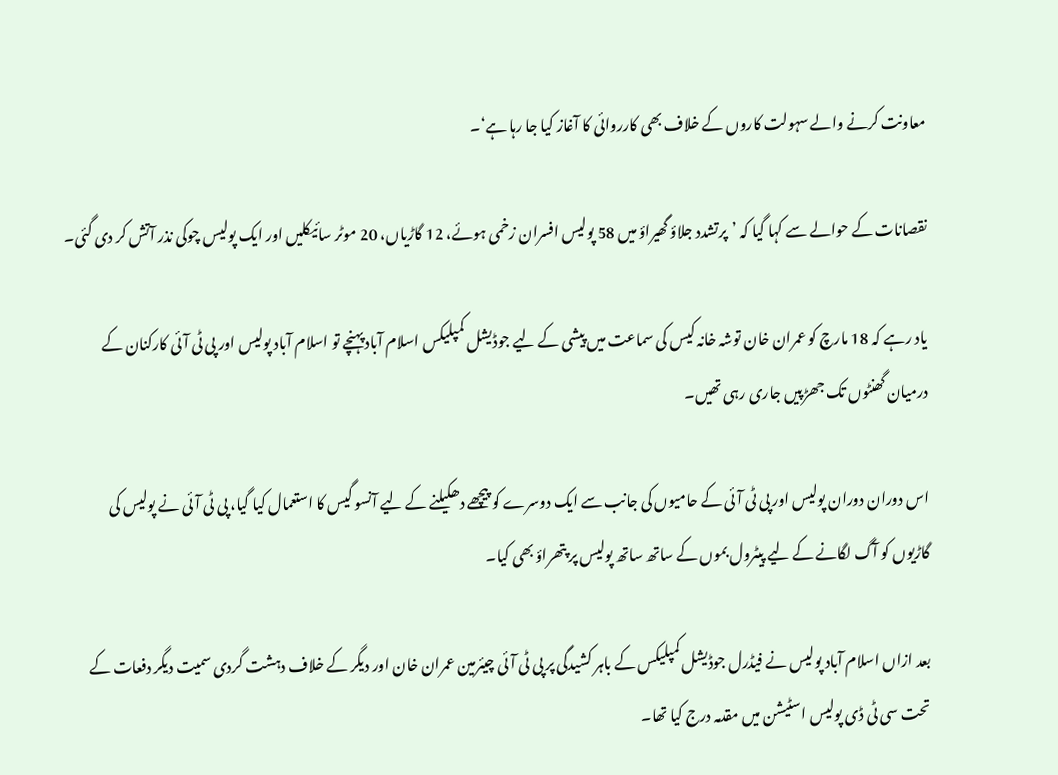معاونت کرنے والے سہولت کاروں کے خلاف بھی کارروائی کا آغاز کیا جا رہا ہے‘۔

نقصانات کے حوالے سے کہا گیا کہ ’پرتشدد جلاؤ گھیراؤ میں 58 پولیس افسران زخمی ہوئے، 12 گاڑیاں، 20 موٹر سائیکلیں اور ایک پولیس چوکی نذر آتش کر دی گئی۔

یاد رہے کہ 18 مارچ کو عمران خان توشہ خانہ کیس کی سماعت میں پیشی کے لیے جوڈیشل کمپلیکس اسلام آباد پہنچے تو اسلام آباد پولیس اور پی ٹی آئی کارکنان کے درمیان گھنٹوں تک جھڑپیں جاری رہی تھیں۔

اس دوران دوران پولیس اور پی ٹی آئی کے حامیوں کی جانب سے ایک دوسرے کو پیچھے دھکیلنے کے لیے آنسو گیس کا استعمال کیا گیا، پی ٹی آئی نے پولیس کی گاڑیوں کو آگ لگانے کے لیے پیٹرول بموں کے ساتھ ساتھ پولیس پر پتھراؤ بھی کیا۔

بعد ازاں اسلام آباد پولیس نے فیڈرل جوڈیشل کمپلیکس کے باہر کشیدگی پر پی ٹی آئی چیئرمین عمران خان اور دیگر کے خلاف دہشت گردی سمیت دیگر دفعات کے تحت سی ٹی ڈی پولیس اسٹیشن میں مقدمہ درج کیا تھا۔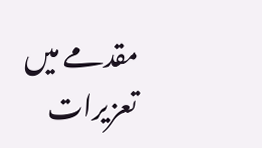مقدمے میں تعزیرات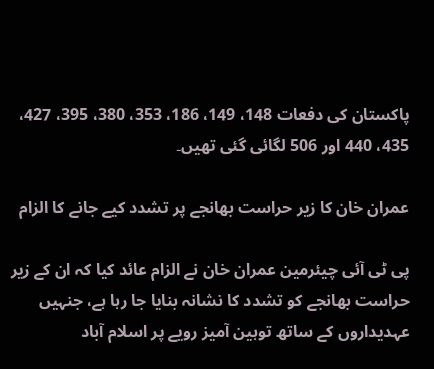پاکستان کی دفعات 148، 149، 186، 353، 380، 395، 427، 435، 440 اور 506 لگائی گئی تھیں۔

عمران خان کا زیر حراست بھانجے پر تشدد کیے جانے کا الزام

پی ٹی آئی چیئرمین عمران خان نے الزام عائد کیا کہ ان کے زیر حراست بھانجے کو تشدد کا نشانہ بنایا جا رہا ہے، جنہیں عہدیداروں کے ساتھ توہین آمیز رویے پر اسلام آباد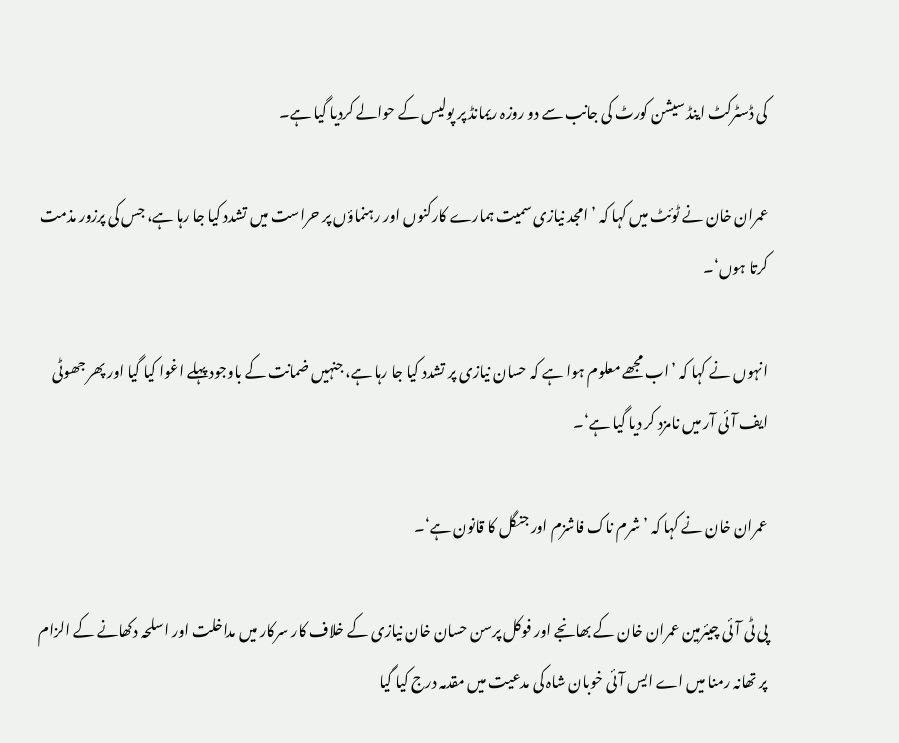کی ڈسٹرکٹ اینڈ سیشن کورٹ کی جانب سے دو روزہ ریمانڈ پر پولیس کے حوالے کردیا گیا ہے۔

عمران خان نے ٹوئٹ میں کہا کہ ’امجد نیازی سمیت ہمارے کارکنوں اور رہنماؤں پر حراست میں تشدد کیا جا رہا ہے، جس کی پرزور مذمت کرتا ہوں‘۔

انہوں نے کہا کہ ’اب مجھے معلوم ہوا ہے کہ حسان نیازی پر تشدد کیا جا رہا ہے، جنہیں ضمانت کے باوجود پہلے اغوا کیا گیا اور پھر جھوٹی ایف آئی آر میں نامزد کر دیا گیا ہے‘۔

عمران خان نے کہا کہ ’شرم ناک فاشزم اور جنگل کا قانون ہے‘۔

پی ٹی آئی چیئرمین عمران خان کے بھانجے اور فوکل پرسن حسان خان نیازی کے خلاف کار سرکار میں مداخلت اور اسلحہ دکھانے کے الزام پر تھانہ رمنا میں اے ایس آئی خوبان شاہ کی مدعیت میں مقدمہ درج کیا گیا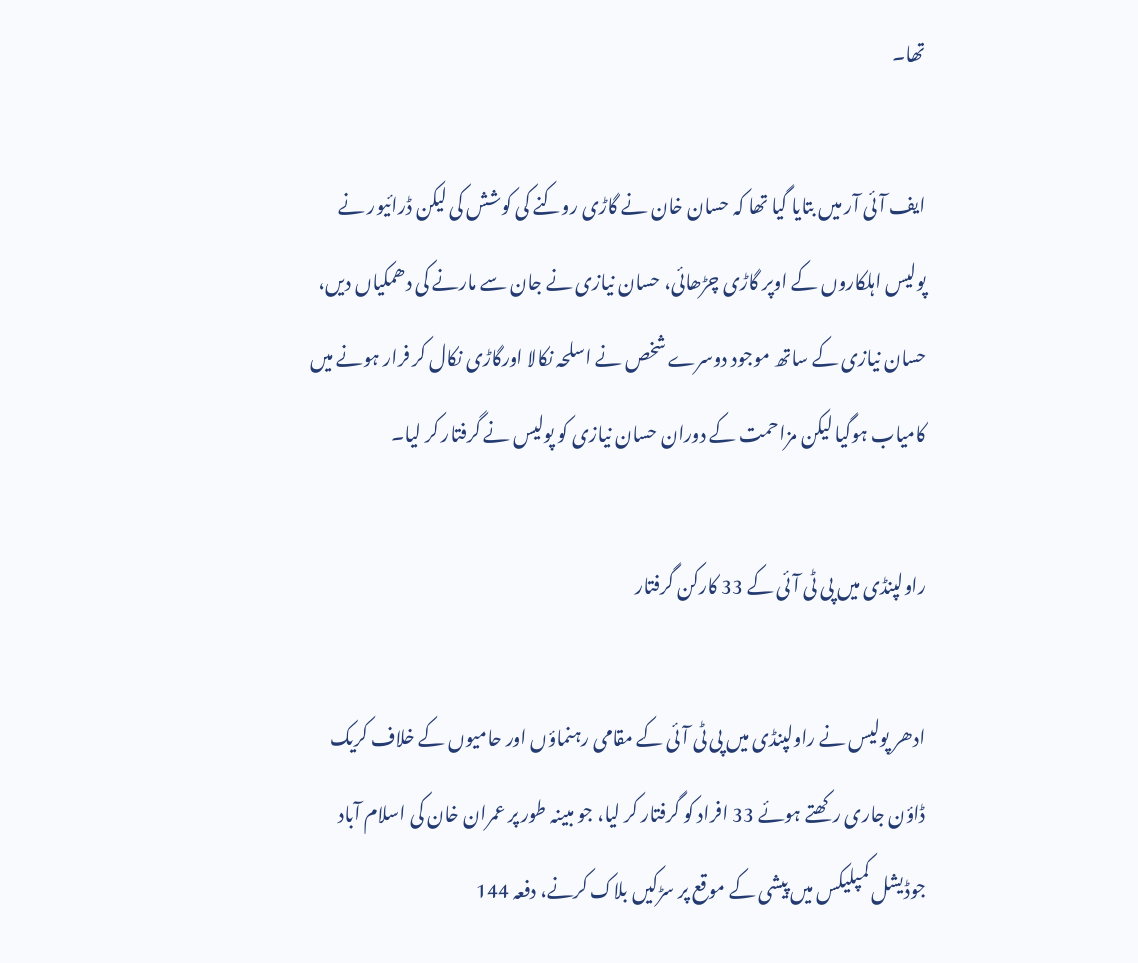تھا۔

ایف آئی آر میں بتایا گیا تھا کہ حسان خان نے گاڑی روکنے کی کوشش کی لیکن ڈرائیور نے پولیس اہلکاروں کے اوپر گاڑی چڑھائی، حسان نیازی نے جان سے مارنے کی دھمکیاں دیں، حسان نیازی کے ساتھ موجود دوسرے شخص نے اسلحہ نکالا اورگاڑی نکال کر فرار ہونے میں کامیاب ہوگیا لیکن مزاحمت کے دوران حسان نیازی کو پولیس نے گرفتار کر لیا۔

راولپنڈی میں پی ٹی آئی کے 33 کارکن گرفتار

ادھر پولیس نے راولپنڈی میں پی ٹی آئی کے مقامی رہنماؤں اور حامیوں کے خلاف کریک ڈاؤن جاری رکھتے ہوئے 33 افراد کو گرفتار کر لیا، جو مبینہ طور پر عمران خان کی اسلام آباد جوڈیشل کمپلیکس میں پیشی کے موقع پر سڑکیں بلاک کرنے، دفعہ 144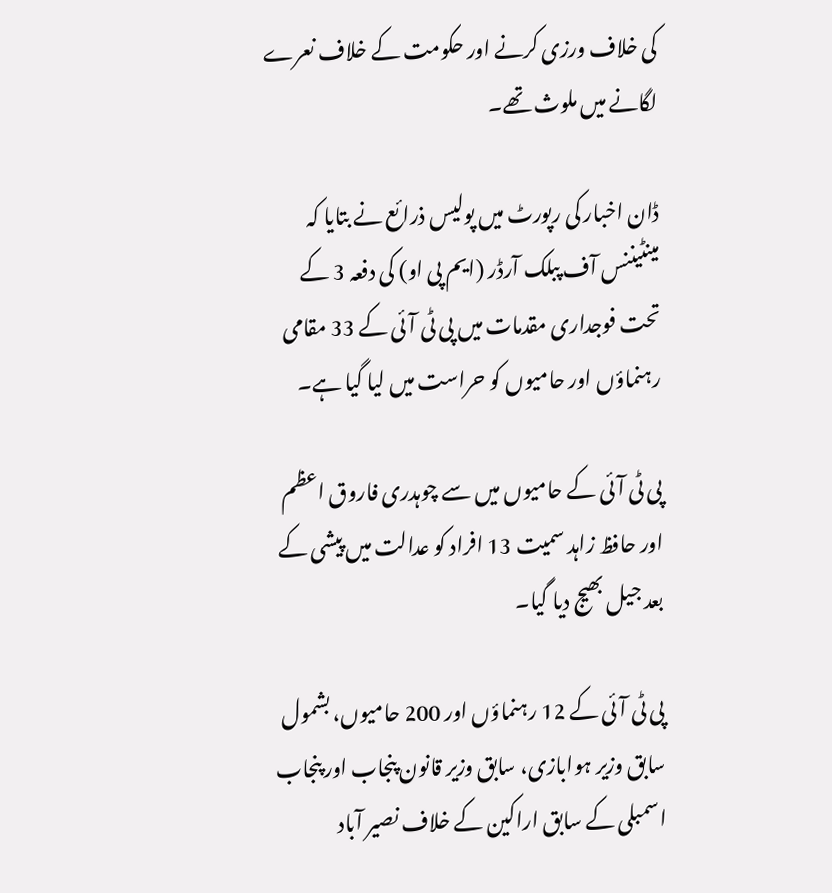کی خلاف ورزی کرنے اور حکومت کے خلاف نعرے لگانے میں ملوث تھے۔

ڈان اخبار کی رپورٹ میں پولیس ذرائع نے بتایا کہ مینٹیننس آف پبلک آرڈر (ایم پی او) کی دفعہ 3 کے تحت فوجداری مقدمات میں پی ٹی آئی کے 33 مقامی رہنماؤں اور حامیوں کو حراست میں لیا گیا ہے۔

پی ٹی آئی کے حامیوں میں سے چوہدری فاروق اعظم اور حافظ زاہد سمیت 13 افراد کو عدالت میں پیشی کے بعد جیل بھیج دیا گیا۔

پی ٹی آئی کے 12 رہنماؤں اور 200 حامیوں، بشمول سابق وزیر ہوابازی، سابق وزیر قانون پنجاب اور پنجاب اسمبلی کے سابق اراکین کے خلاف نصیر آباد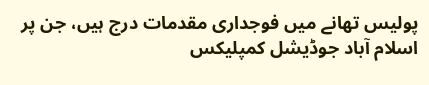پولیس تھانے میں فوجداری مقدمات درج ہیں، جن پر اسلام آباد جوڈیشل کمپلیکس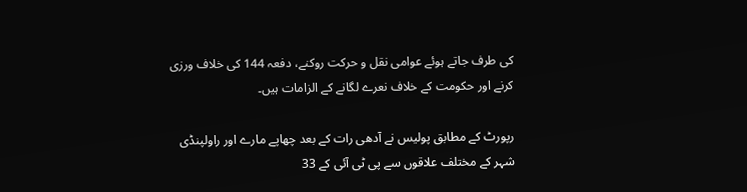کی طرف جاتے ہوئے عوامی نقل و حرکت روکنے، دفعہ 144 کی خلاف ورزی کرنے اور حکومت کے خلاف نعرے لگانے کے الزامات ہیں۔

رپورٹ کے مطابق پولیس نے آدھی رات کے بعد چھاپے مارے اور راولپنڈی شہر کے مختلف علاقوں سے پی ٹی آئی کے 33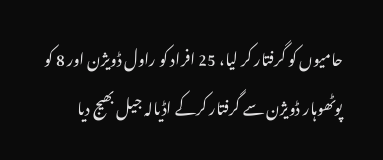حامیوں کو گرفتار کر لیا، 25 افراد کو راول ڈویژن اور 8 کو پوٹھوہار ڈویژن سے گرفتار کرکے اڈیالہ جیل بھیج دیا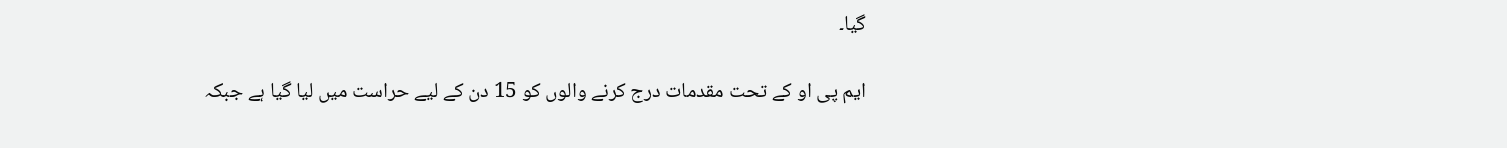گیا۔

ایم پی او کے تحت مقدمات درج کرنے والوں کو 15 دن کے لیے حراست میں لیا گیا ہے جبکہ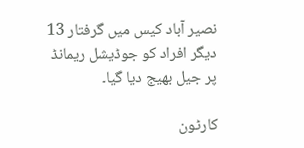نصیر آباد کیس میں گرفتار 13 دیگر افراد کو جوڈیشل ریمانڈ پر جیل بھیج دیا گیا۔

کارٹون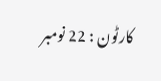کارٹون : 22 نومبر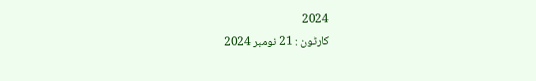2024
کارٹون : 21 نومبر 2024